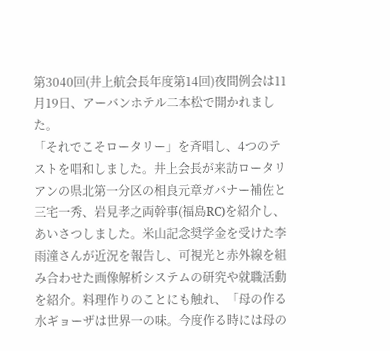第3040回(井上航会長年度第14回)夜間例会は11月19日、アーバンホテル二本松で開かれました。
「それでこそロータリー」を斉唱し、4つのテストを唱和しました。井上会長が来訪ロータリアンの県北第一分区の相良元章ガバナー補佐と三宅一秀、岩見孝之両幹事(福島RC)を紹介し、あいさつしました。米山記念奨学金を受けた李雨潼さんが近況を報告し、可視光と赤外線を組み合わせた画像解析システムの研究や就職活動を紹介。料理作りのことにも触れ、「母の作る水ギョーザは世界一の味。今度作る時には母の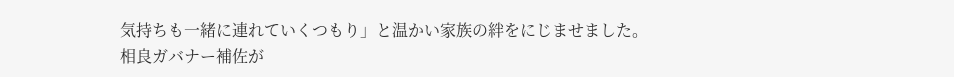気持ちも一緒に連れていくつもり」と温かい家族の絆をにじませました。
相良ガバナー補佐が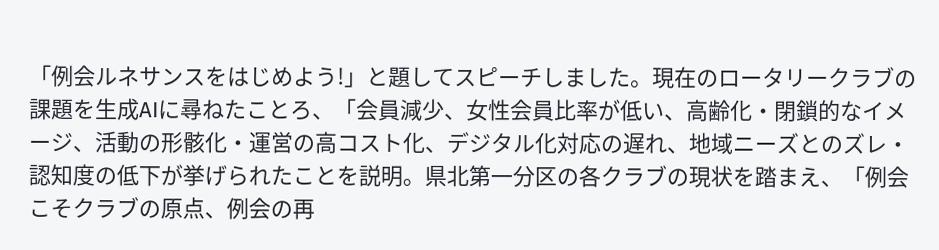「例会ルネサンスをはじめよう!」と題してスピーチしました。現在のロータリークラブの課題を生成AIに尋ねたことろ、「会員減少、女性会員比率が低い、高齢化・閉鎖的なイメージ、活動の形骸化・運営の高コスト化、デジタル化対応の遅れ、地域ニーズとのズレ・認知度の低下が挙げられたことを説明。県北第一分区の各クラブの現状を踏まえ、「例会こそクラブの原点、例会の再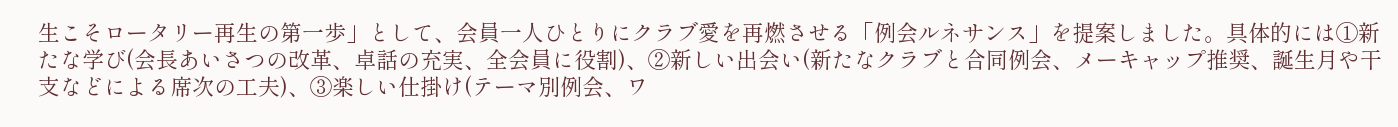生こそロータリー再生の第一歩」として、会員一人ひとりにクラブ愛を再燃させる「例会ルネサンス」を提案しました。具体的には①新たな学び(会長あいさつの改革、卓話の充実、全会員に役割)、②新しい出会い(新たなクラブと合同例会、メーキャップ推奨、誕生月や干支などによる席次の工夫)、③楽しい仕掛け(テーマ別例会、ワ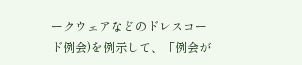ークウェアなどのドレスコード例会)を例示して、「例会が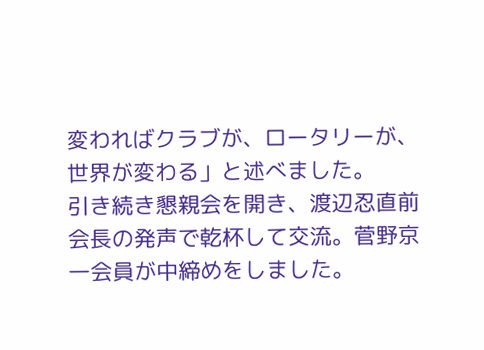変わればクラブが、ロータリーが、世界が変わる」と述べました。
引き続き懇親会を開き、渡辺忍直前会長の発声で乾杯して交流。菅野京一会員が中締めをしました。